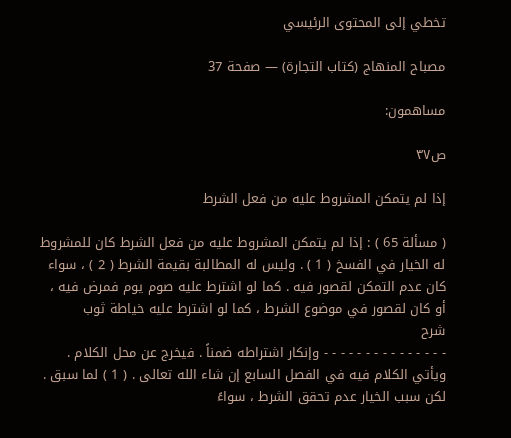تخطي إلى المحتوى الرئيسي

مصباح المنهاج (كتاب التجارة) — صفحة 37

مساهمون:

ص٣٧

إذا لم يتمكن المشروط عليه من فعل الشرط

( مسألة 65 ) : إذا لم يتمكن المشروط عليه من فعل الشرط كان للمشروط له الخيار في الفسخ ( 1 ) . وليس له المطالبة بقيمة الشرط ( 2 ) ، سواء كان عدم التمكن لقصور فيه . كما لو اشترط عليه صوم يوم فمرض فيه ، أو كان لقصور في موضوع الشرط ، كما لو اشترط عليه خياطة ثوب
شرح
- - - - - - - - - - - - - - - وإنكار اشتراطه ضمناً . فيخرج عن محل الكلام . ويأتي الكلام فيه في الفصل السابع إن شاء الله تعالى . ( 1 ) لما سبق . لكن سبب الخيار عدم تحقق الشرط ، سواءً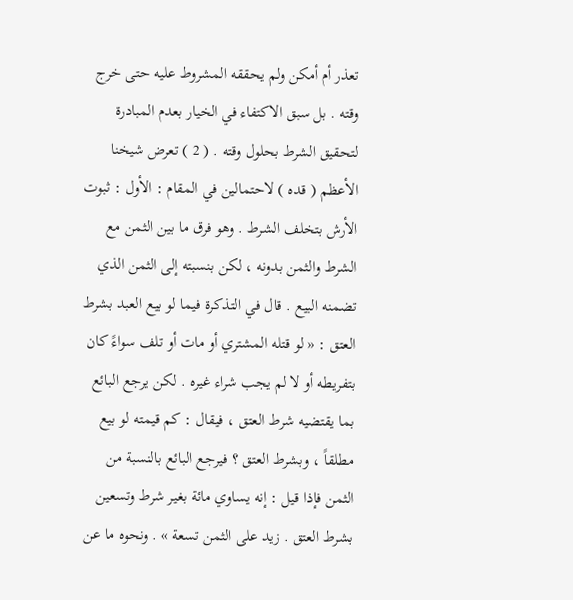تعذر أم أمكن ولم يحققه المشروط عليه حتى خرج وقته . بل سبق الاكتفاء في الخيار بعدم المبادرة لتحقيق الشرط بحلول وقته . ( 2 ) تعرض شيخنا الأعظم ( قده ) لاحتمالين في المقام : الأول : ثبوت الأرش بتخلف الشرط . وهو فرق ما بين الثمن مع الشرط والثمن بدونه ، لكن بنسبته إلى الثمن الذي تضمنه البيع . قال في التذكرة فيما لو بيع العبد بشرط العتق : « لو قتله المشتري أو مات أو تلف سواءً كان بتفريطه أو لا لم يجب شراء غيره . لكن يرجع البائع بما يقتضيه شرط العتق ، فيقال : كم قيمته لو بيع مطلقاً ، وبشرط العتق ؟ فيرجع البائع بالنسبة من الثمن فإذا قيل : إنه يساوي مائة بغير شرط وتسعين بشرط العتق . زيد على الثمن تسعة » . ونحوه ما عن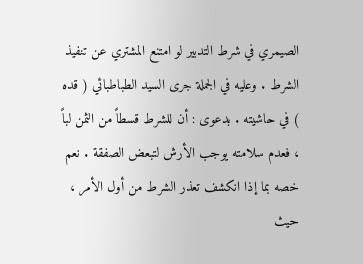الصيمري في شرط التدبير لو امتنع المشتري عن تنفيذ الشرط . وعليه في الجملة جرى السيد الطباطبائي ( قده ) في حاشيته . بدعوى : أن للشرط قسطاً من الثمن لباً ، فعدم سلامته يوجب الأرش لتبعض الصفقة . نعم خصه بما إذا انكشف تعذر الشرط من أول الأمر ، حيث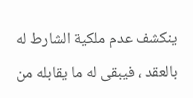ينكشف عدم ملكية الشارط له بالعقد ، فيبقى له ما يقابله من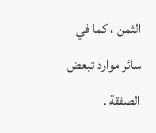الثمن ، كما في سائر موارد تبعض الصفقة .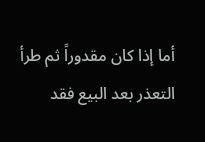أما إذا كان مقدوراً ثم طرأ التعذر بعد البيع فقد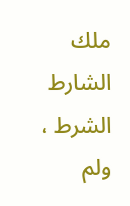ملك الشارط الشرط ، ولم